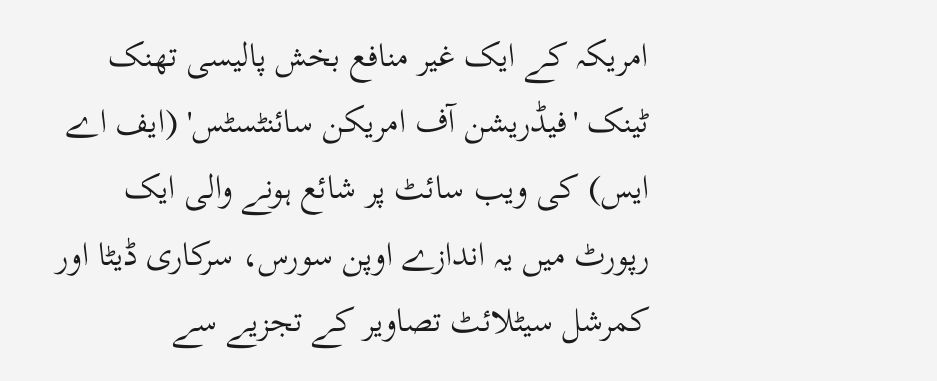امریکہ کے ایک غیر منافع بخش پالیسی تھنک ٹینک 'فیڈریشن آف امریکن سائنٹسٹس' (ایف اے ایس) کی ویب سائٹ پر شائع ہونے والی ایک رپورٹ میں یہ اندازے اوپن سورس، سرکاری ڈیٹا اور کمرشل سیٹلائٹ تصاویر کے تجزیے سے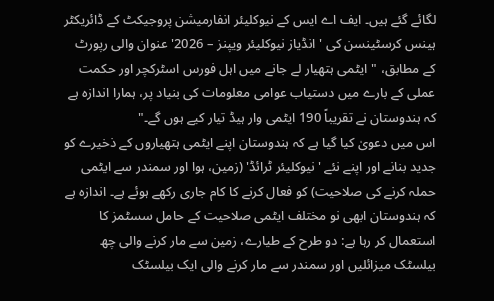لگائے گئے ہیں۔ ایف اے ایس کے نیوکلیئر انفارمیشن پروجیکٹ کے ڈائریکٹر ہینس کرسٹینسن کی 'انڈیاز نیوکلیئر ویپنز – 2026' عنوان والی رپورٹ کے مطابق، "ایٹمی ہتھیار لے جانے میں اہل فورس اسٹرکچر اور حکمت عملی کے بارے میں دستیاب عوامی معلومات کی بنیاد پر، ہمارا اندازہ ہے کہ ہندوستان نے تقریباً 190 ایٹمی وار ہیڈ تیار کیے ہوں گے۔"
اس میں دعویٰ کیا گیا ہے کہ ہندوستان اپنے ایٹمی ہتھیاروں کے ذخیرے کو جدید بنانے اور اپنے نئے 'نیوکلیئر ٹرائڈ' (زمین، ہوا اور سمندر سے ایٹمی حملہ کرنے کی صلاحیت) کو فعال کرنے کا کام جاری رکھے ہوئے ہے۔ اندازہ ہے کہ ہندوستان ابھی نو مختلف ایٹمی صلاحیت کے حامل سسٹمز کا استعمال کر رہا ہے: دو طرح کے طیارے، زمین سے مار کرنے والی چھ بیلسٹک میزائلیں اور سمندر سے مار کرنے والی ایک بیلسٹک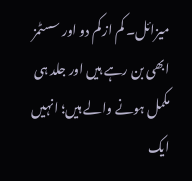میزائل۔ کم از کم دو اور سسٹمز ابھی بن رہے ہیں اور جلد ہی مکمل ہونے والے ہیں؛ انہیں ایک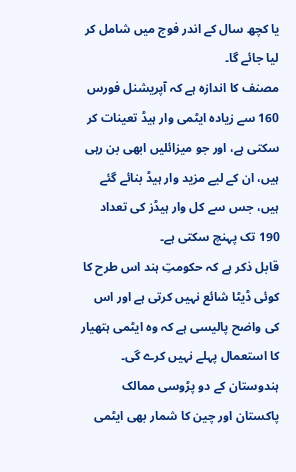یا کچھ سال کے اندر فوج میں شامل کر لیا جائے گا۔
مصنف کا اندازہ ہے کہ آپریشنل فورس 160 سے زیادہ ایٹمی وار ہیڈ تعینات کر سکتی ہے، اور جو میزائلیں ابھی بن رہی ہیں، ان کے لیے مزید وار ہیڈ بنائے گئے ہیں، جس سے کل وار ہیڈز کی تعداد 190 تک پہنچ سکتی ہے۔
قابل ذکر ہے کہ حکومتِ ہند اس طرح کا کوئی ڈیٹا شائع نہیں کرتی ہے اور اس کی واضح پالیسی ہے کہ وہ ایٹمی ہتھیار کا استعمال پہلے نہیں کرے گی۔ ہندوستان کے دو پڑوسی ممالک پاکستان اور چین کا شمار بھی ایٹمی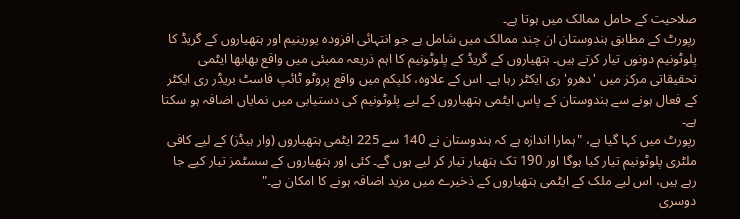صلاحیت کے حامل ممالک میں ہوتا ہے۔
رپورٹ کے مطابق ہندوستان ان چند ممالک میں شامل ہے جو انتہائی افزودہ یورینیم اور ہتھیاروں کے گریڈ کا پلوٹونیم دونوں تیار کرتے ہیں۔ ہتھیاروں کے گریڈ کے پلوٹونیم کا اہم ذریعہ ممبئی میں واقع بھابھا ایٹمی تحقیقاتی مرکز میں 'دھرو' ری ایکٹر رہا ہے۔ اس کے علاوہ، کلپکم میں واقع پروٹو ٹائپ فاسٹ بریڈر ری ایکٹر کے فعال ہونے سے ہندوستان کے پاس ایٹمی ہتھیاروں کے لیے پلوٹونیم کی دستیابی میں نمایاں اضافہ ہو سکتا ہے۔
رپورٹ میں کہا گیا ہے، "ہمارا اندازہ ہے کہ ہندوستان نے 140 سے 225 ایٹمی ہتھیاروں (وار ہیڈز) کے لیے کافی ملٹری پلوٹونیم تیار کیا ہوگا اور 190 تک ہتھیار تیار کر لیے ہوں گے۔ کئی اور ہتھیاروں کے سسٹمز تیار کیے جا رہے ہیں، اس لیے ملک کے ایٹمی ہتھیاروں کے ذخیرے میں مزید اضافہ ہونے کا امکان ہے۔"
دوسری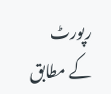رپورٹ کے مطابق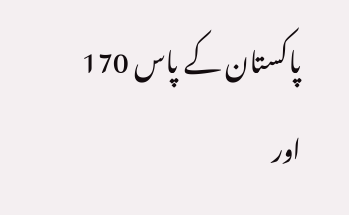پاکستان کے پاس 170 اور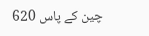چین کے پاس 620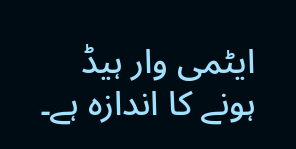ایٹمی وار ہیڈ ہونے کا اندازہ ہے۔